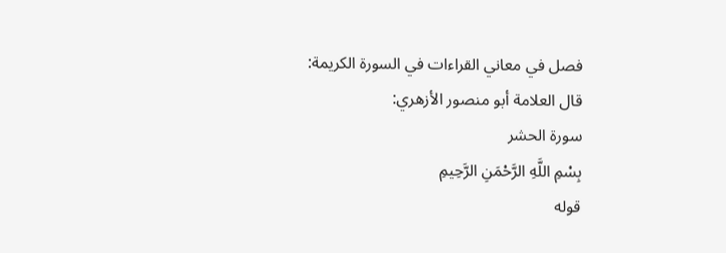فصل في معاني القراءات في السورة الكريمة:
قال العلامة أبو منصور الأزهري:
سورة الحشر
بِسْمِ اللَّهِ الرَّحْمَنِ الرَّحِيمِ
قوله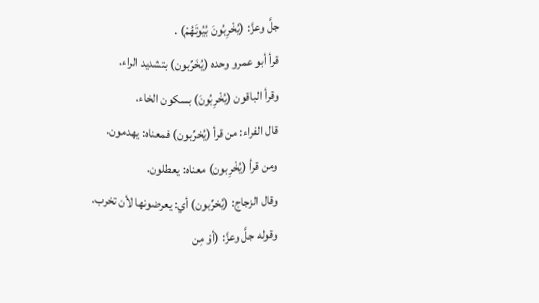جلَّ وعزَّ: (يُخْرِبُونَ بُيُوتَهُمْ) .
قرأ أبو عمرو وحده (يُخَرِّبون) بتشديد الراء.
وقرأ الباقون (يُخْرِبُونَ) بسكون الخاء.
قال الفراء: من قرأ (يُخرِّبون) فمعناه: يهدمون.
ومن قرأ (يُخْرِبون) معناه: يعطلون.
وقال الزجاج: (يُخرِّبون) أي: يعرضونها لأن تخرب.
وقوله جلَّ وعزَّ: (أوْ مِن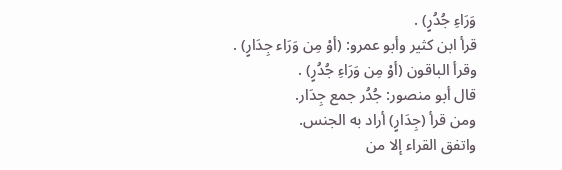وَرَاءِ جُدُرٍ) .
قرأ ابن كثير وأبو عمرو: (أوْ مِن وَرَاء جِدَارٍ) .
وقرأ الباقون (أوْ مِن وَرَاءِ جُدُرٍ) .
قال أبو منصور: جُدُر جمع جِدَار.
ومن قرأ (جِدَارٍ) أراد به الجنس.
واتفق القراء إلا من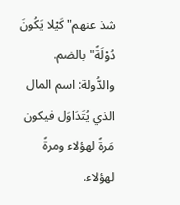شذ عنهم"كَيْلا يَكُونَ دُوْلَةً"بالضم.
والدُّولة: اسم المال الذي يُتَدَاوَل فيكون مَرةً لهؤلاء ومرةً لهؤلاء.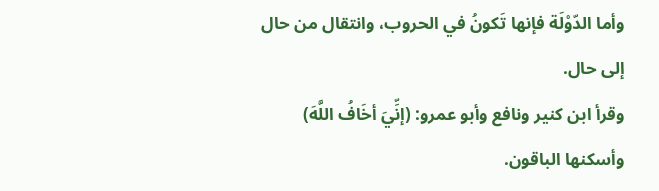وأما الدّوْلَة فإنها تَكونُ في الحروب، وانتقال من حال إلى حال.
وقرأ ابن كنير ونافع وأبو عمرو: (إنِّيَ أخَافُ اللَّهَ)
وأسكنها الباقون.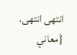انتهى انتهى. {معاني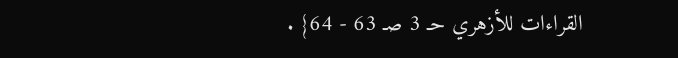القراءات للأزهري حـ 3 صـ 63 - 64} .